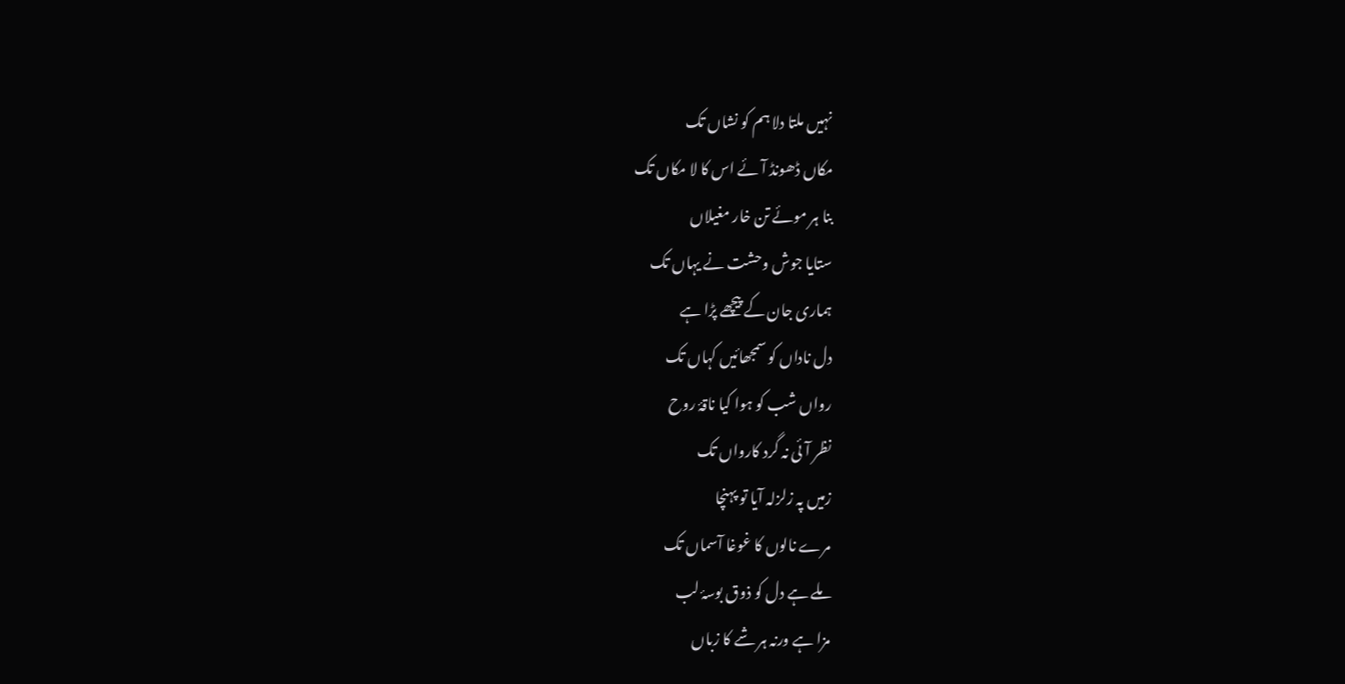نہیں ملتا دلا ہم کو نشاں تک
مکاں ڈھونڈ آئے اس کا لا مکاں تک
بنا ہر موئے تن خار مغیلاں
ستایا جوش وحشت نے یہاں تک
ہماری جان کے پیچھے پڑا ہے
دل ناداں کو سمجھائیں کہاں تک
رواں شب کو ہوا کیا ناقۂ روح
نظر آئی نہ گرد کارواں تک
زمیں پہ زلزلہ آیا تو پہنچا
مرے نالوں کا غوغا آسماں تک
ملے ہے دل کو ذوق بوسۂ لب
مزا ہے ورنہ ہر شے کا زباں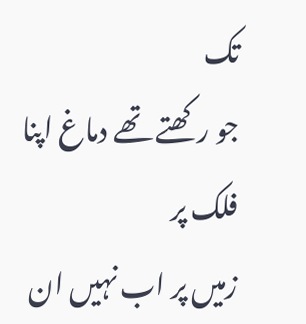تک
جو رکھتے تھے دماغ اپنا فلک پر
زمیں پر اب نہیں ان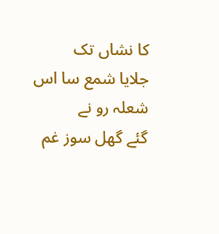کا نشاں تک
جلایا شمع سا اس شعلہ رو نے
گئے گھل سوز غم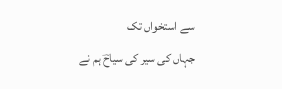سے استخواں تک
جہاں کی سیر کی سیاحؔ ہم نے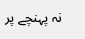نہ پہنچے پر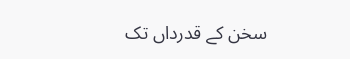سخن کے قدرداں تک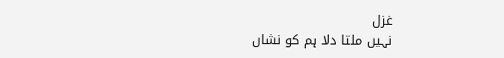غزل
نہیں ملتا دلا ہم کو نشاں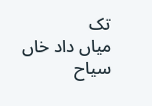تک
میاں داد خاں سیاح